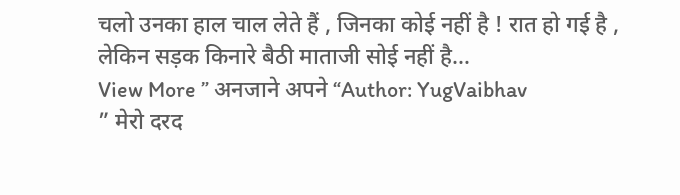चलो उनका हाल चाल लेते हैं , जिनका कोई नहीं है ! रात हो गई है , लेकिन सड़क किनारे बैठी माताजी सोई नहीं है…
View More ” अनजाने अपने “Author: YugVaibhav
” मेरो दरद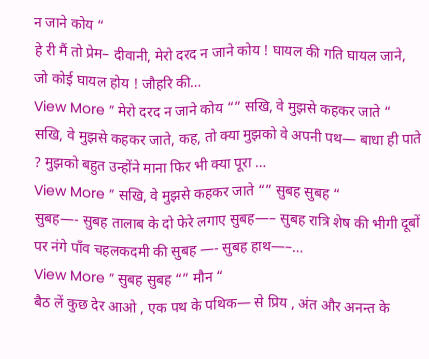न जाने कोय “
हे री मैं तो प्रेम– दीवानी, मेरो दरद न जाने कोय ! घायल की गति घायल जाने, जो कोई घायल होय ! जौहरि की…
View More ” मेरो दरद न जाने कोय “” सखि, वे मुझसे कहकर जाते “
सखि, वे मुझसे कहकर जाते, कह, तो क्या मुझको वे अपनी पथ— बाधा ही पाते ? मुझको बहुत उन्होंने माना फिर भी क्या पूरा …
View More ” सखि, वे मुझसे कहकर जाते “” सुबह सुबह “
सुबह—- सुबह तालाब के दो फेरे लगाए सुबह—– सुबह रात्रि शेष की भीगी दूबों पर नंगे पाँव चहलकदमी की सुबह —- सुबह हाथ—–…
View More ” सुबह सुबह “” मौन “
बैठ लें कुछ देर आओ , एक पथ के पथिक— से प्रिय , अंत और अनन्त के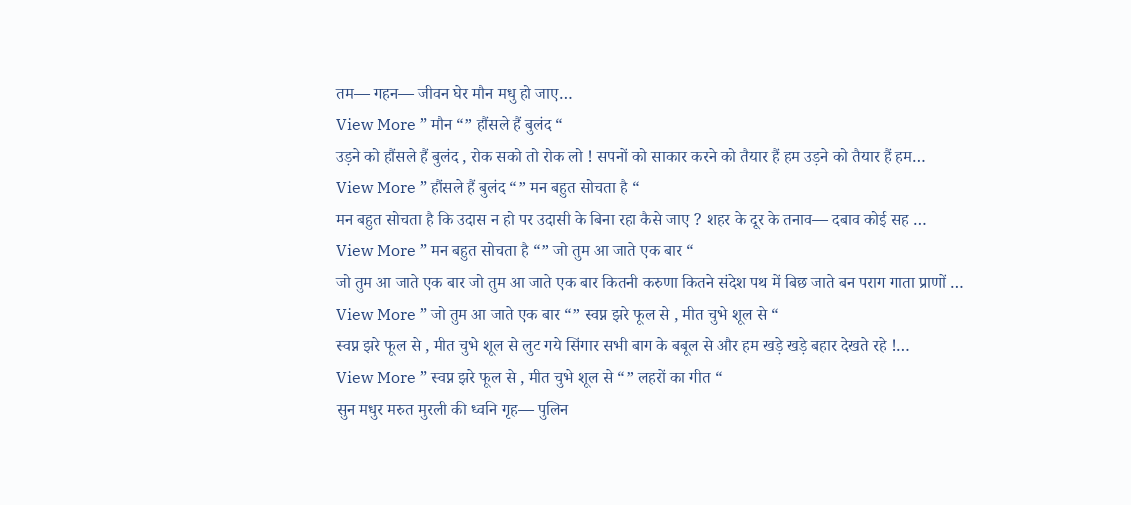तम— गहन— जीवन घेर मौन मधु हो जाए…
View More ” मौन “” हौंसले हैं बुलंद “
उड़ने को हौंसले हैं बुलंद , रोक सको तो रोक लो ! सपनों को साकार करने को तैयार हैं हम उड़ने को तैयार हैं हम…
View More ” हौंसले हैं बुलंद “” मन बहुत सोचता है “
मन बहुत सोचता है कि उदास न हो पर उदासी के बिना रहा कैसे जाए ? शहर के दूर के तनाव— दबाव कोई सह …
View More ” मन बहुत सोचता है “” जो तुम आ जाते एक बार “
जो तुम आ जाते एक बार जो तुम आ जाते एक बार कितनी करुणा कितने संदेश पथ में बिछ जाते बन पराग गाता प्राणों …
View More ” जो तुम आ जाते एक बार “” स्वप्न झरे फूल से , मीत चुभे शूल से “
स्वप्न झरे फूल से , मीत चुभे शूल से लुट गये सिंगार सभी बाग के बबूल से और हम खड़े खड़े बहार देखते रहे !…
View More ” स्वप्न झरे फूल से , मीत चुभे शूल से “” लहरों का गीत “
सुन मधुर मरुत मुरली की ध्वनि गृह— पुलिन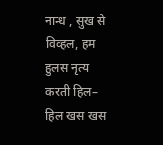नान्ध , सुख से विव्हल, हम हुलस नृत्य करती हिल– हिल खस खस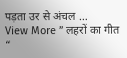पड़ता उर से अंचल …
View More ” लहरों का गीत “